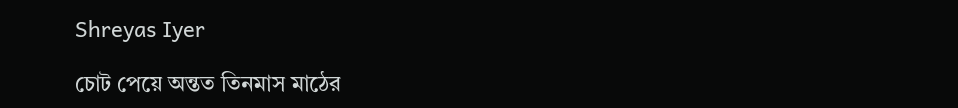Shreyas Iyer

চোট পেয়ে অন্তত তিনমাস মাঠের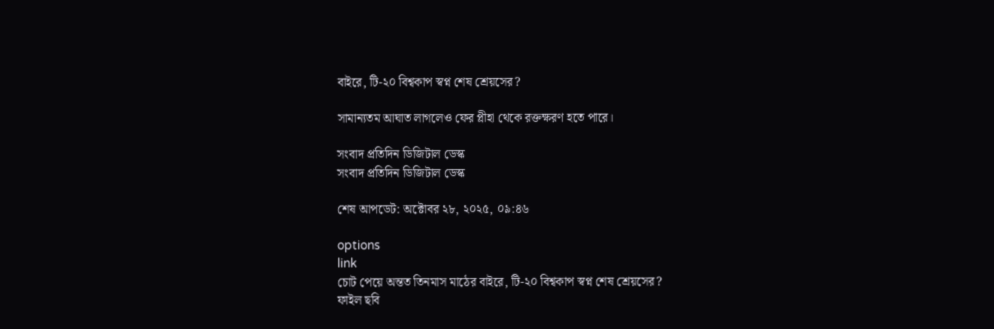বাইরে, টি-২০ বিশ্বকাপ স্বপ্ন শেষ শ্রেয়সের?

সামান্যতম আঘাত লাগলেও ফের প্লীহা থেকে রক্তক্ষরণ হতে পারে।

সংবাদ প্রতিদিন ডিজিটাল ডেস্ক
সংবাদ প্রতিদিন ডিজিটাল ডেস্ক

শেষ আপডেট: অক্টোবর ২৮, ২০২৫, ০৯:৪৬

options
link
চোট পেয়ে অন্তত তিনমাস মাঠের বাইরে, টি-২০ বিশ্বকাপ স্বপ্ন শেষ শ্রেয়সের?
ফাইল ছবি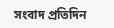সংবাদ প্রতিদিন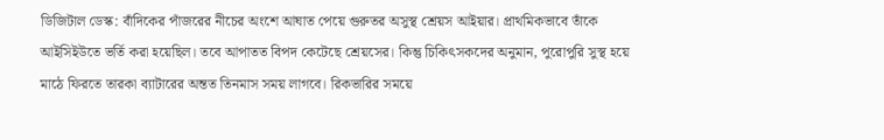ডিজিটাল ডেস্ক: বাঁদিকের পাঁজরের নীচের অংশে আঘাত পেয়ে গুরুতর অসুস্থ শ্রেয়স আইয়ার। প্রাথমিকভাবে তাঁকে আইসিইউতে ভর্তি করা হয়েছিল। তবে আপাতত বিপদ কেটেছে শ্রেয়সের। কিন্তু চিকিৎসকদের অনুমান, পুরোপুরি সুস্থ হয়ে মাঠে ফিরতে তারকা ব্যাটারের অন্তত তিনমাস সময় লাগবে। রিকভারির সময়ে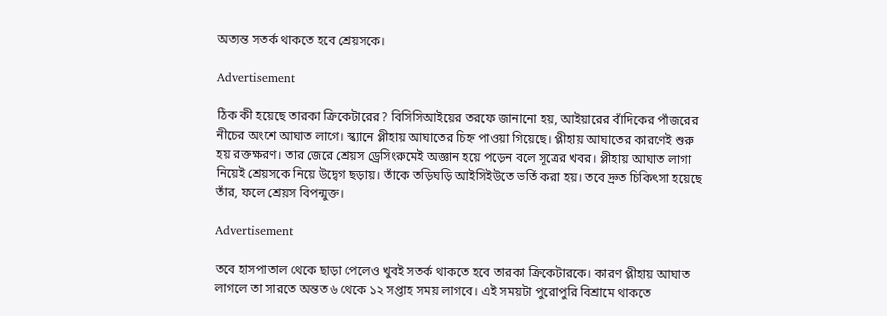অত্যন্ত সতর্ক থাকতে হবে শ্রেয়সকে।

Advertisement

ঠিক কী হয়েছে তারকা ক্রিকেটারের? বিসিসিআইয়ের তরফে জানানো হয়, আইয়ারের বাঁদিকের পাঁজরের নীচের অংশে আঘাত লাগে। স্ক্যানে প্লীহায় আঘাতের চিহ্ন পাওয়া গিয়েছে। প্লীহায় আঘাতের কারণেই শুরু হয় রক্তক্ষরণ। তার জেরে শ্রেয়স ড্রেসিংরুমেই অজ্ঞান হয়ে পড়েন বলে সূত্রের খবর। প্লীহায় আঘাত লাগা নিয়েই শ্রেয়সকে নিয়ে উদ্বেগ ছড়ায়। তাঁকে তড়িঘড়ি আইসিইউতে ভর্তি করা হয়। তবে দ্রুত চিকিৎসা হয়েছে তাঁর, ফলে শ্রেয়স বিপন্মুক্ত।

Advertisement

তবে হাসপাতাল থেকে ছাড়া পেলেও খুবই সতর্ক থাকতে হবে তারকা ক্রিকেটারকে। কারণ প্লীহায় আঘাত লাগলে তা সারতে অন্তত ৬ থেকে ১২ সপ্তাহ সময় লাগবে। এই সময়টা পুরোপুরি বিশ্রামে থাকতে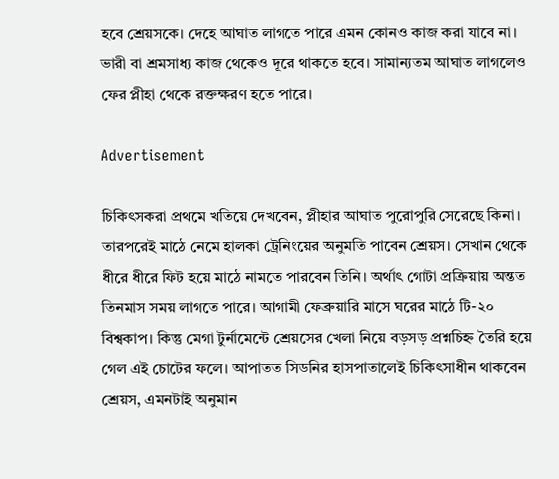হবে শ্রেয়সকে। দেহে আঘাত লাগতে পারে এমন কোনও কাজ করা যাবে না। ভারী বা শ্রমসাধ্য কাজ থেকেও দূরে থাকতে হবে। সামান্যতম আঘাত লাগলেও ফের প্লীহা থেকে রক্তক্ষরণ হতে পারে।

Advertisement

চিকিৎসকরা প্রথমে খতিয়ে দেখবেন, প্লীহার আঘাত পুরোপুরি সেরেছে কিনা। তারপরেই মাঠে নেমে হালকা ট্রেনিংয়ের অনুমতি পাবেন শ্রেয়স। সেখান থেকে ধীরে ধীরে ফিট হয়ে মাঠে নামতে পারবেন তিনি। অর্থাৎ গোটা প্রক্রিয়ায় অন্তত তিনমাস সময় লাগতে পারে। আগামী ফেব্রুয়ারি মাসে ঘরের মাঠে টি-২০ বিশ্বকাপ। কিন্তু মেগা টুর্নামেন্টে শ্রেয়সের খেলা নিয়ে বড়সড় প্রশ্নচিহ্ন তৈরি হয়ে গেল এই চোটের ফলে। আপাতত সিডনির হাসপাতালেই চিকিৎসাধীন থাকবেন শ্রেয়স, এমনটাই অনুমান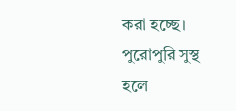করা হচ্ছে। পুরোপুরি সুস্থ হলে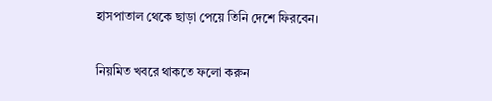হাসপাতাল থেকে ছাড়া পেয়ে তিনি দেশে ফিরবেন।

নিয়মিত খবরে থাকতে ফলো করুন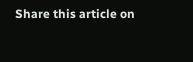Share this article on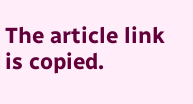The article link is copied.